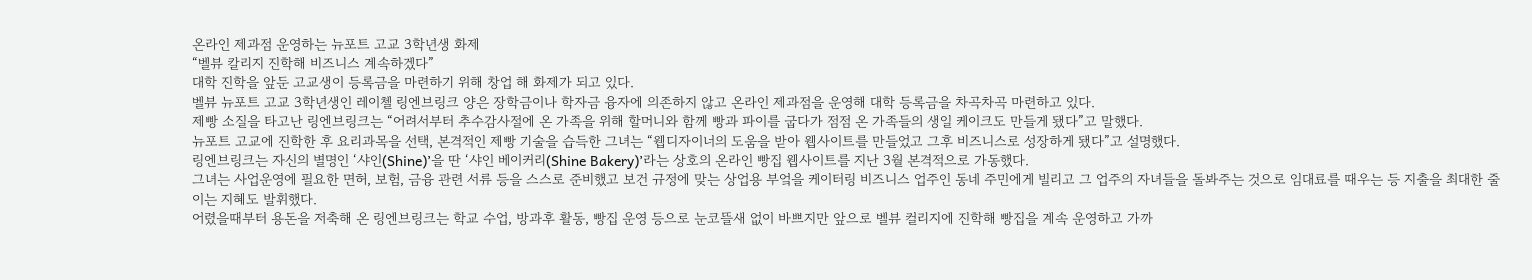온라인 제과점 운영하는 뉴포트 고교 3학년생 화제
“벨뷰 칼리지 진학해 비즈니스 계속하겠다”
대학 진학을 앞둔 고교생이 등록금을 마련하기 위해 창업 해 화제가 되고 있다.
벨뷰 뉴포트 고교 3학년생인 레이첼 링엔브링크 양은 장학금이나 학자금 융자에 의존하지 않고 온라인 제과점을 운영해 대학 등록금을 차곡차곡 마련하고 있다.
제빵 소질을 타고난 링엔브링크는 “어려서부터 추수감사절에 온 가족을 위해 할머니와 함께 빵과 파이를 굽다가 점점 온 가족들의 생일 케이크도 만들게 됐다”고 말했다.
뉴포트 고교에 진학한 후 요리과목을 선택, 본격적인 제빵 기술을 습득한 그녀는 “웹디자이너의 도움을 받아 웹사이트를 만들었고 그후 비즈니스로 성장하게 됐다”고 설명했다.
링엔브링크는 자신의 별명인 ‘샤인(Shine)’을 딴 ‘샤인 베이커리(Shine Bakery)’라는 상호의 온라인 빵집 웹사이트를 지난 3월 본격적으로 가동했다.
그녀는 사업운영에 필요한 면허, 보험, 금융 관련 서류 등을 스스로 준비했고 보건 규정에 맞는 상업용 부엌을 케이터링 비즈니스 업주인 동네 주민에게 빌리고 그 업주의 자녀들을 돌봐주는 것으로 임대료를 때우는 등 지출을 최대한 줄이는 지혜도 발휘했다.
어렸을때부터 용돈을 저축해 온 링엔브링크는 학교 수업, 방과후 활동, 빵집 운영 등으로 눈코뜰새 없이 바쁘지만 앞으로 벨뷰 컬리지에 진학해 빵집을 계속 운영하고 가까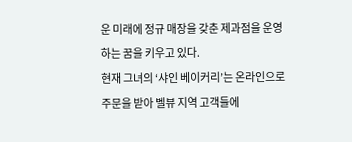운 미래에 정규 매장을 갖춘 제과점을 운영하는 꿈을 키우고 있다.
현재 그녀의 ‘샤인 베이커리’는 온라인으로 주문을 받아 벨뷰 지역 고객들에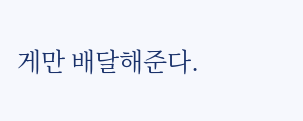게만 배달해준다.